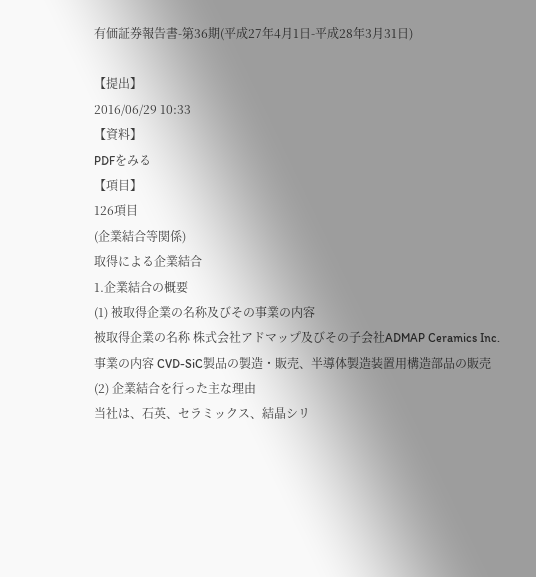有価証券報告書-第36期(平成27年4月1日-平成28年3月31日)

【提出】
2016/06/29 10:33
【資料】
PDFをみる
【項目】
126項目
(企業結合等関係)
取得による企業結合
1.企業結合の概要
(1) 被取得企業の名称及びその事業の内容
被取得企業の名称 株式会社アドマップ及びその子会社ADMAP Ceramics Inc.
事業の内容 CVD-SiC製品の製造・販売、半導体製造装置用構造部品の販売
(2) 企業結合を行った主な理由
当社は、石英、セラミックス、結晶シリ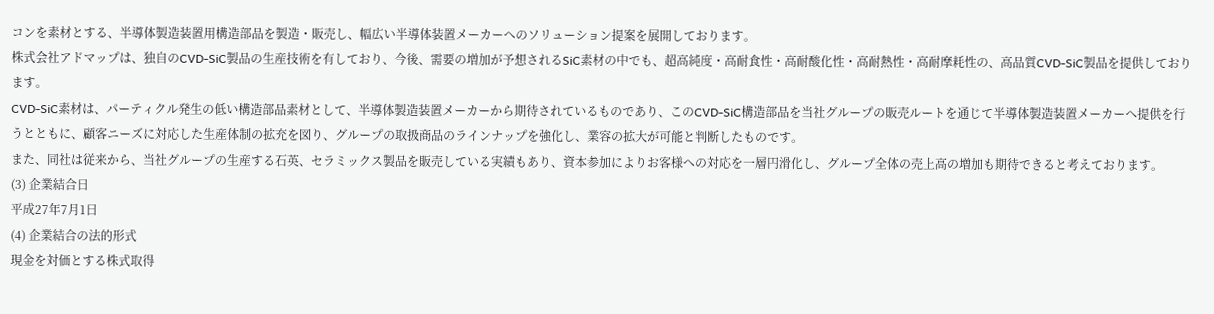コンを素材とする、半導体製造装置用構造部品を製造・販売し、幅広い半導体装置メーカーへのソリューション提案を展開しております。
株式会社アドマップは、独自のCVD-SiC製品の生産技術を有しており、今後、需要の増加が予想されるSiC素材の中でも、超高純度・高耐食性・高耐酸化性・高耐熱性・高耐摩耗性の、高品質CVD-SiC製品を提供しております。
CVD-SiC素材は、パーティクル発生の低い構造部品素材として、半導体製造装置メーカーから期待されているものであり、このCVD-SiC構造部品を当社グループの販売ルートを通じて半導体製造装置メーカーへ提供を行うとともに、顧客ニーズに対応した生産体制の拡充を図り、グループの取扱商品のラインナップを強化し、業容の拡大が可能と判断したものです。
また、同社は従来から、当社グループの生産する石英、セラミックス製品を販売している実績もあり、資本参加によりお客様への対応を一層円滑化し、グループ全体の売上高の増加も期待できると考えております。
(3) 企業結合日
平成27年7月1日
(4) 企業結合の法的形式
現金を対価とする株式取得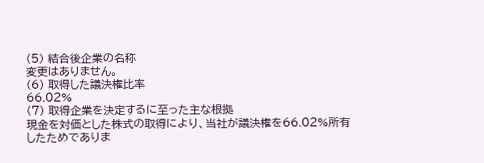(5) 結合後企業の名称
変更はありません。
(6) 取得した議決権比率
66.02%
(7) 取得企業を決定するに至った主な根拠
現金を対価とした株式の取得により、当社が議決権を66.02%所有したためでありま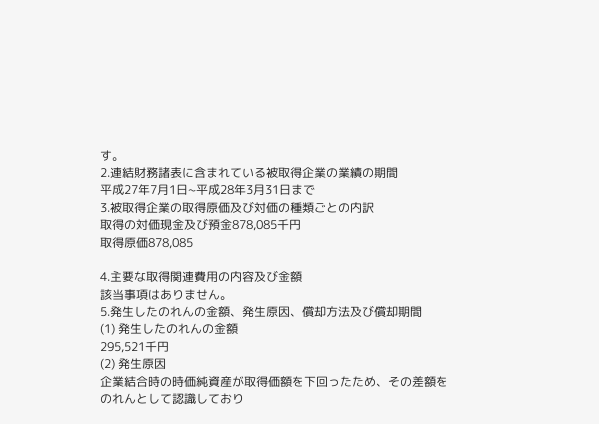す。
2.連結財務諸表に含まれている被取得企業の業績の期間
平成27年7月1日~平成28年3月31日まで
3.被取得企業の取得原価及び対価の種類ごとの内訳
取得の対価現金及び預金878,085千円
取得原価878,085

4.主要な取得関連費用の内容及び金額
該当事項はありません。
5.発生したのれんの金額、発生原因、償却方法及び償却期間
(1) 発生したのれんの金額
295,521千円
(2) 発生原因
企業結合時の時価純資産が取得価額を下回ったため、その差額をのれんとして認識しており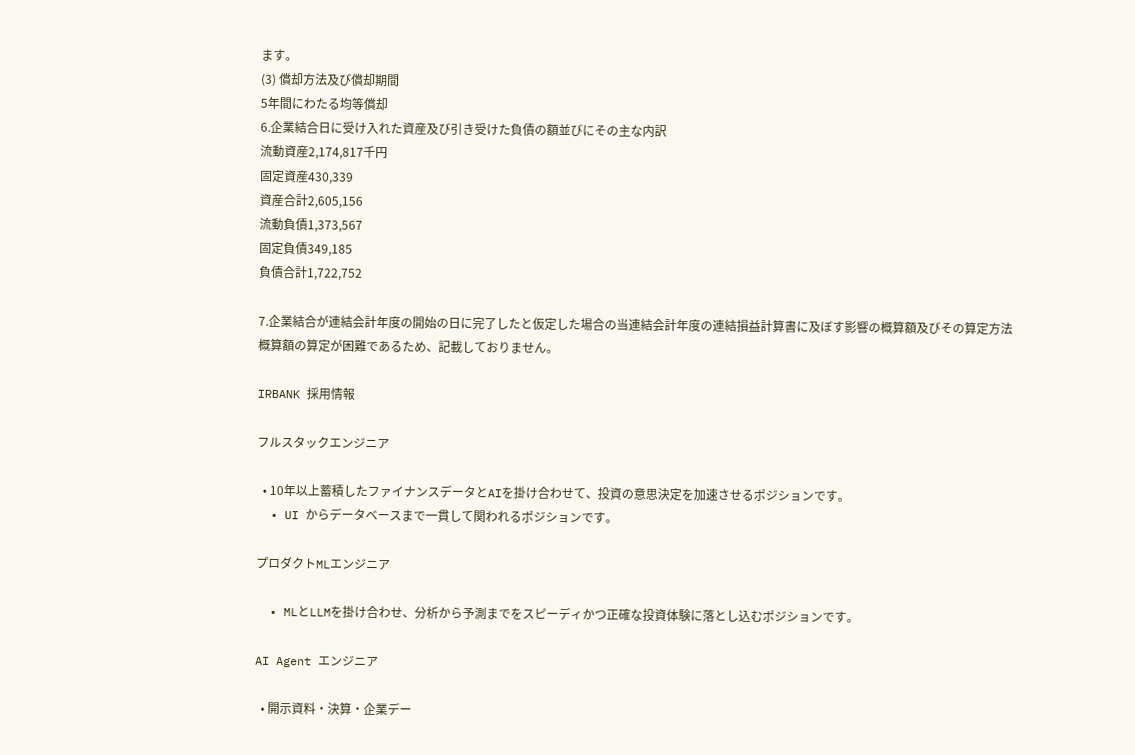ます。
(3) 償却方法及び償却期間
5年間にわたる均等償却
6.企業結合日に受け入れた資産及び引き受けた負債の額並びにその主な内訳
流動資産2,174,817千円
固定資産430,339
資産合計2,605,156
流動負債1,373,567
固定負債349,185
負債合計1,722,752

7.企業結合が連結会計年度の開始の日に完了したと仮定した場合の当連結会計年度の連結損益計算書に及ぼす影響の概算額及びその算定方法
概算額の算定が困難であるため、記載しておりません。

IRBANK 採用情報

フルスタックエンジニア

  • 10年以上蓄積したファイナンスデータとAIを掛け合わせて、投資の意思決定を加速させるポジションです。
  • UI からデータベースまで一貫して関われるポジションです。

プロダクトMLエンジニア

  • MLとLLMを掛け合わせ、分析から予測までをスピーディかつ正確な投資体験に落とし込むポジションです。

AI Agent エンジニア

  • 開示資料・決算・企業デー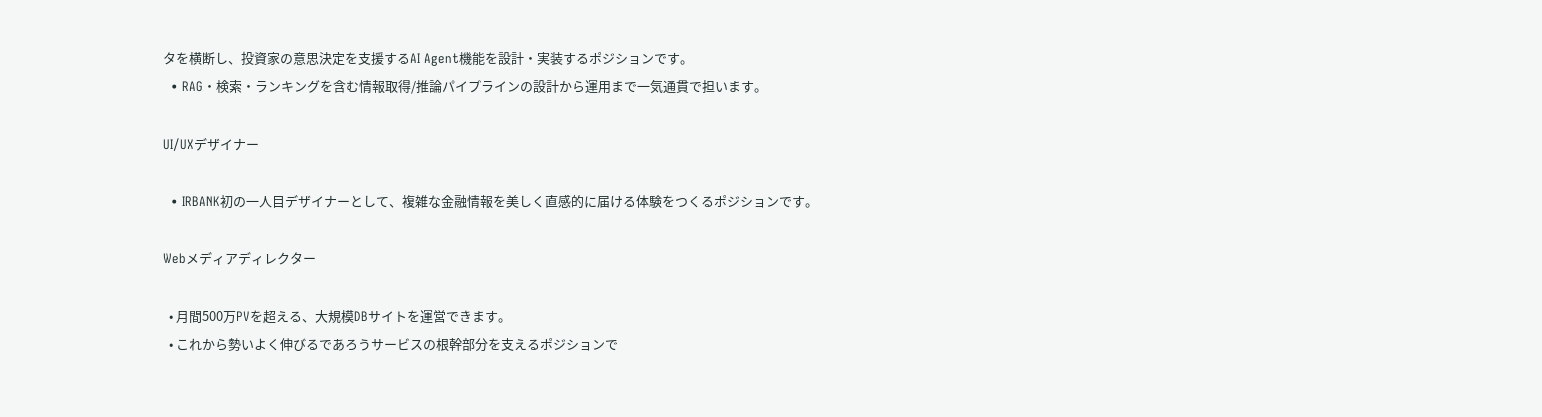タを横断し、投資家の意思決定を支援するAI Agent機能を設計・実装するポジションです。
  • RAG・検索・ランキングを含む情報取得/推論パイプラインの設計から運用まで一気通貫で担います。

UI/UXデザイナー

  • IRBANK初の一人目デザイナーとして、複雑な金融情報を美しく直感的に届ける体験をつくるポジションです。

Webメディアディレクター

  • 月間500万PVを超える、大規模DBサイトを運営できます。
  • これから勢いよく伸びるであろうサービスの根幹部分を支えるポジションで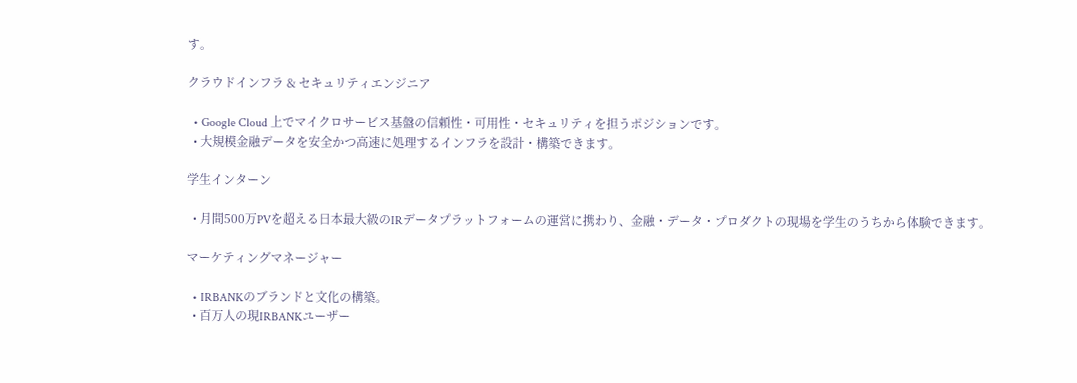す。

クラウドインフラ & セキュリティエンジニア

  • Google Cloud 上でマイクロサービス基盤の信頼性・可用性・セキュリティを担うポジションです。
  • 大規模金融データを安全かつ高速に処理するインフラを設計・構築できます。

学生インターン

  • 月間500万PVを超える日本最大級のIRデータプラットフォームの運営に携わり、金融・データ・プロダクトの現場を学生のうちから体験できます。

マーケティングマネージャー

  • IRBANKのブランドと文化の構築。
  • 百万人の現IRBANKユーザー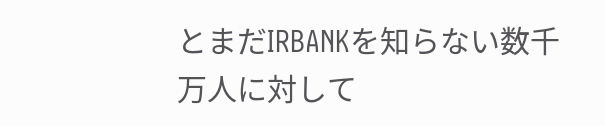とまだIRBANKを知らない数千万人に対して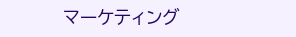マーケティング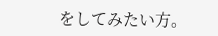をしてみたい方。